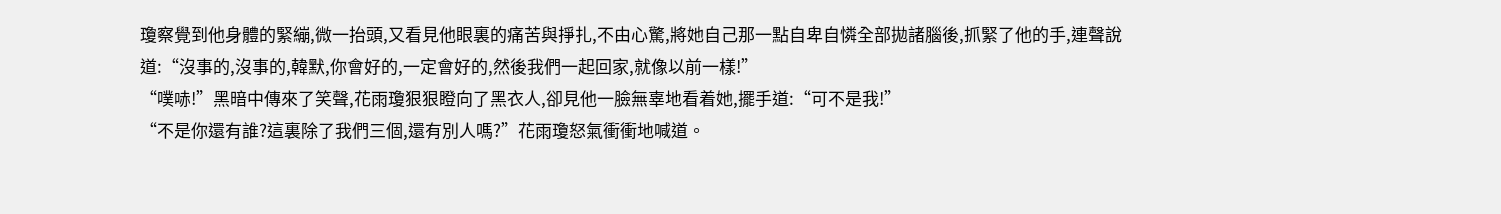瓊察覺到他身體的緊繃,微一抬頭,又看見他眼裏的痛苦與掙扎,不由心驚,將她自己那一點自卑自憐全部拋諸腦後,抓緊了他的手,連聲說道:“沒事的,沒事的,韓默,你會好的,一定會好的,然後我們一起回家,就像以前一樣!”
“噗哧!”黑暗中傳來了笑聲,花雨瓊狠狠瞪向了黑衣人,卻見他一臉無辜地看着她,擺手道:“可不是我!”
“不是你還有誰?這裏除了我們三個,還有別人嗎?”花雨瓊怒氣衝衝地喊道。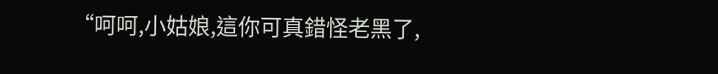“呵呵,小姑娘,這你可真錯怪老黑了,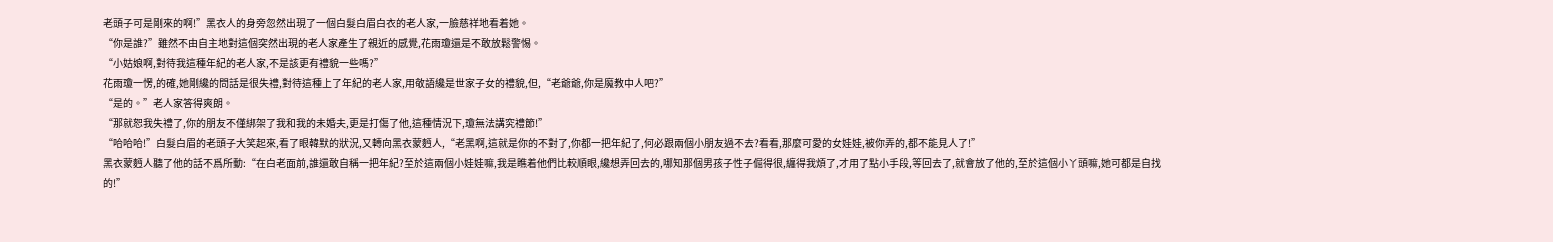老頭子可是剛來的啊!”黑衣人的身旁忽然出現了一個白髮白眉白衣的老人家,一臉慈祥地看着她。
“你是誰?”雖然不由自主地對這個突然出現的老人家產生了親近的感覺,花雨瓊還是不敢放鬆警惕。
“小姑娘啊,對待我這種年紀的老人家,不是該更有禮貌一些嗎?”
花雨瓊一愣,的確,她剛纔的問話是很失禮,對待這種上了年紀的老人家,用敬語纔是世家子女的禮貌,但,“老爺爺,你是魔教中人吧?”
“是的。”老人家答得爽朗。
“那就恕我失禮了,你的朋友不僅綁架了我和我的未婚夫,更是打傷了他,這種情況下,瓊無法講究禮節!”
“哈哈哈!”白髮白眉的老頭子大笑起來,看了眼韓默的狀況,又轉向黑衣蒙麪人,“老黑啊,這就是你的不對了,你都一把年紀了,何必跟兩個小朋友過不去?看看,那麼可愛的女娃娃,被你弄的,都不能見人了!”
黑衣蒙麪人聽了他的話不爲所動:“在白老面前,誰還敢自稱一把年紀?至於這兩個小娃娃嘛,我是瞧着他們比較順眼,纔想弄回去的,哪知那個男孩子性子倔得很,纏得我煩了,才用了點小手段,等回去了,就會放了他的,至於這個小丫頭嘛,她可都是自找的!”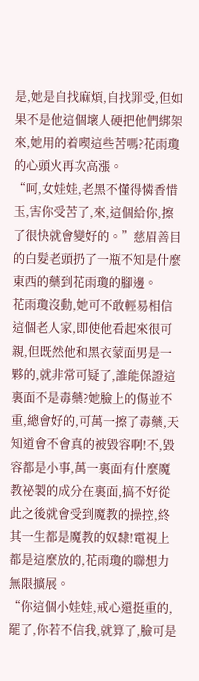是,她是自找麻煩,自找罪受,但如果不是他這個壞人硬把他們綁架來,她用的着喫這些苦嗎?花雨瓊的心頭火再次高漲。
“呵,女娃娃,老黑不懂得憐香惜玉,害你受苦了,來,這個給你,擦了很快就會變好的。”慈眉善目的白髮老頭扔了一瓶不知是什麼東西的藥到花雨瓊的腳邊。
花雨瓊沒動,她可不敢輕易相信這個老人家,即使他看起來很可親,但既然他和黑衣蒙面男是一夥的,就非常可疑了,誰能保證這裏面不是毒藥?她臉上的傷並不重,總會好的,可萬一擦了毒藥,天知道會不會真的被毀容啊!不,毀容都是小事,萬一裏面有什麼魔教祕製的成分在裏面,搞不好從此之後就會受到魔教的操控,終其一生都是魔教的奴隸!電視上都是這麼放的,花雨瓊的聯想力無限擴展。
“你這個小娃娃,戒心還挺重的,罷了,你若不信我,就算了,臉可是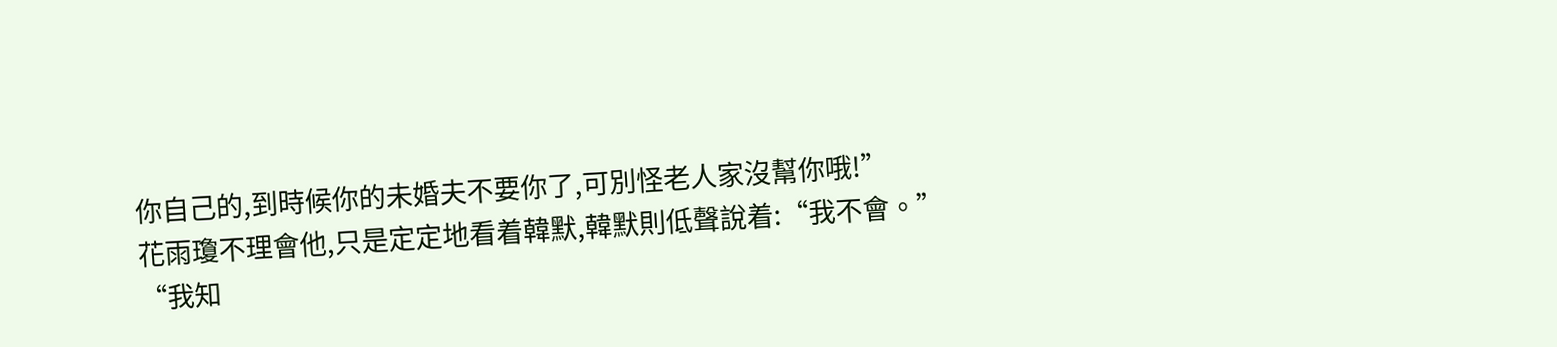你自己的,到時候你的未婚夫不要你了,可別怪老人家沒幫你哦!”
花雨瓊不理會他,只是定定地看着韓默,韓默則低聲說着:“我不會。”
“我知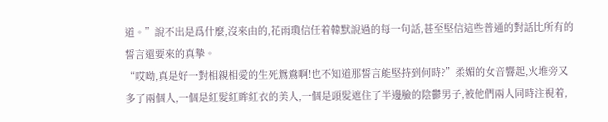道。”說不出是爲什麼,沒來由的,花雨瓊信任着韓默說過的每一句話,甚至堅信這些普通的對話比所有的誓言還要來的真摯。
“哎呦,真是好一對相親相愛的生死鴛鴦啊!也不知道那誓言能堅持到何時?”柔媚的女音響起,火堆旁又多了兩個人,一個是紅髮紅眸紅衣的美人,一個是頭髮遮住了半邊臉的陰鬱男子,被他們兩人同時注視着,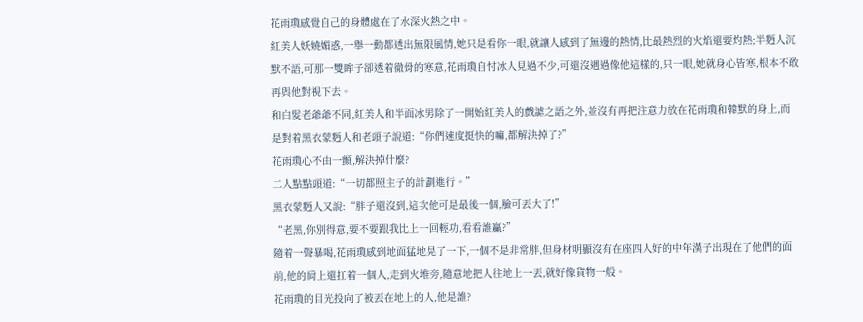花雨瓊感覺自己的身體處在了水深火熱之中。
紅美人妖嬈媚惑,一舉一動都透出無限風情,她只是看你一眼,就讓人感到了無邊的熱情,比最熱烈的火焰還要灼熱;半麪人沉默不語,可那一雙眸子卻透着徹骨的寒意,花雨瓊自忖冰人見過不少,可還沒遇過像他這樣的,只一眼,她就身心皆寒,根本不敢再與他對視下去。
和白髮老爺爺不同,紅美人和半面冰男除了一開始紅美人的戲謔之語之外,並沒有再把注意力放在花雨瓊和韓默的身上,而是對着黑衣蒙麪人和老頭子說道:“你們速度挺快的嘛,都解決掉了?”
花雨瓊心不由一顫,解決掉什麼?
二人點點頭道:“一切都照主子的計劃進行。”
黑衣蒙麪人又說:“胖子還沒到,這次他可是最後一個,臉可丟大了!”
“老黑,你別得意,要不要跟我比上一回輕功,看看誰贏?”
隨着一聲暴喝,花雨瓊感到地面猛地晃了一下,一個不是非常胖,但身材明顯沒有在座四人好的中年漢子出現在了他們的面前,他的肩上還扛着一個人,走到火堆旁,隨意地把人往地上一丟,就好像貨物一般。
花雨瓊的目光投向了被丟在地上的人,他是誰?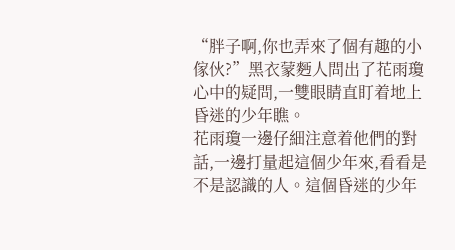“胖子啊,你也弄來了個有趣的小傢伙?”黑衣蒙麪人問出了花雨瓊心中的疑問,一雙眼睛直盯着地上昏迷的少年瞧。
花雨瓊一邊仔細注意着他們的對話,一邊打量起這個少年來,看看是不是認識的人。這個昏迷的少年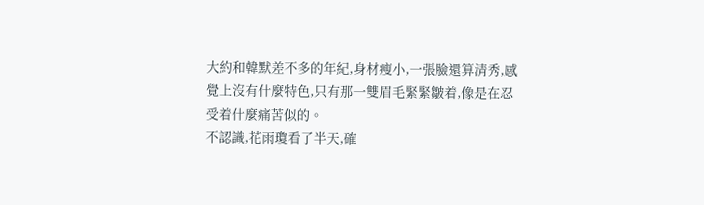大約和韓默差不多的年紀,身材瘦小,一張臉還算清秀,感覺上沒有什麼特色,只有那一雙眉毛緊緊皺着,像是在忍受着什麼痛苦似的。
不認識,花雨瓊看了半天,確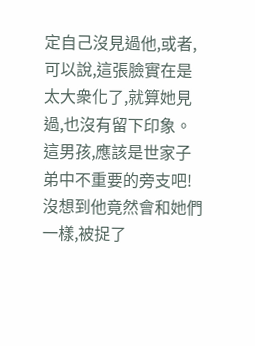定自己沒見過他,或者,可以說,這張臉實在是太大衆化了,就算她見過,也沒有留下印象。這男孩,應該是世家子弟中不重要的旁支吧!沒想到他竟然會和她們一樣,被捉了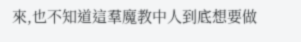來,也不知道這羣魔教中人到底想要做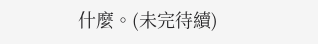什麼。(未完待續)